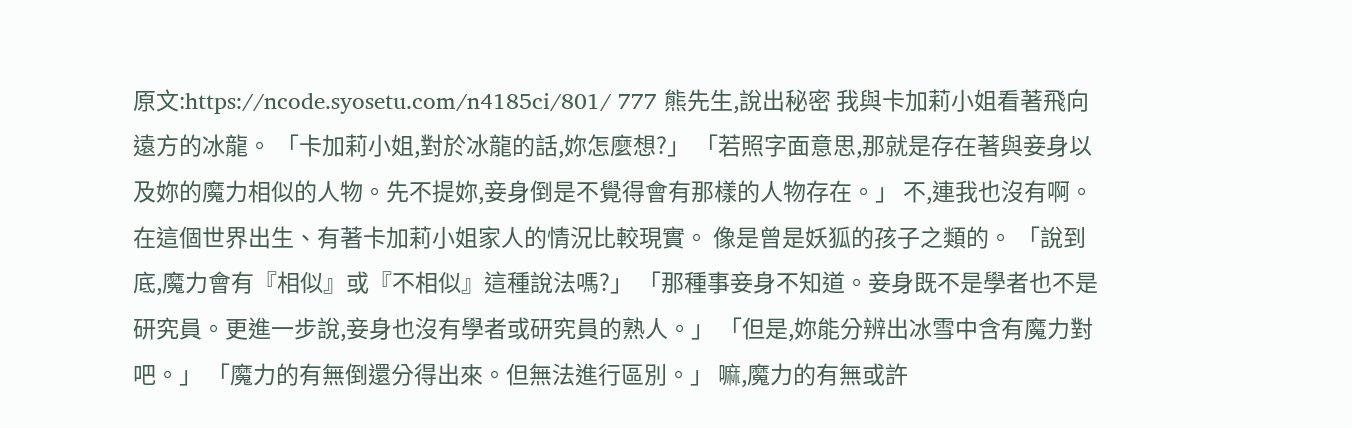原文:https://ncode.syosetu.com/n4185ci/801/ 777 熊先生,說出秘密 我與卡加莉小姐看著飛向遠方的冰龍。 「卡加莉小姐,對於冰龍的話,妳怎麼想?」 「若照字面意思,那就是存在著與妾身以及妳的魔力相似的人物。先不提妳,妾身倒是不覺得會有那樣的人物存在。」 不,連我也沒有啊。 在這個世界出生、有著卡加莉小姐家人的情況比較現實。 像是曾是妖狐的孩子之類的。 「說到底,魔力會有『相似』或『不相似』這種說法嗎?」 「那種事妾身不知道。妾身既不是學者也不是研究員。更進一步說,妾身也沒有學者或研究員的熟人。」 「但是,妳能分辨出冰雪中含有魔力對吧。」 「魔力的有無倒還分得出來。但無法進行區別。」 嘛,魔力的有無或許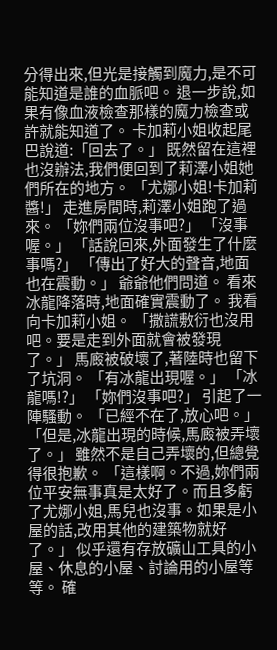分得出來,但光是接觸到魔力,是不可能知道是誰的血脈吧。 退一步說,如果有像血液檢查那樣的魔力檢查或許就能知道了。 卡加莉小姐收起尾巴說道:「回去了。」 既然留在這裡也沒辦法,我們便回到了莉澤小姐她們所在的地方。 「尤娜小姐!卡加莉醬!」 走進房間時,莉澤小姐跑了過來。 「妳們兩位沒事吧?」 「沒事喔。」 「話說回來,外面發生了什麼事嗎?」 「傳出了好大的聲音,地面也在震動。」 爺爺他們問道。 看來冰龍降落時,地面確實震動了。 我看向卡加莉小姐。 「撒謊敷衍也沒用吧。要是走到外面就會被發現了。」 馬廄被破壞了,著陸時也留下了坑洞。 「有冰龍出現喔。」 「冰龍嗎!?」 「妳們沒事吧?」 引起了一陣騷動。 「已經不在了,放心吧。」 「但是,冰龍出現的時候,馬廄被弄壞了。」 雖然不是自己弄壞的,但總覺得很抱歉。 「這樣啊。不過,妳們兩位平安無事真是太好了。而且多虧了尤娜小姐,馬兒也沒事。如果是小屋的話,改用其他的建築物就好了。」 似乎還有存放礦山工具的小屋、休息的小屋、討論用的小屋等等。 確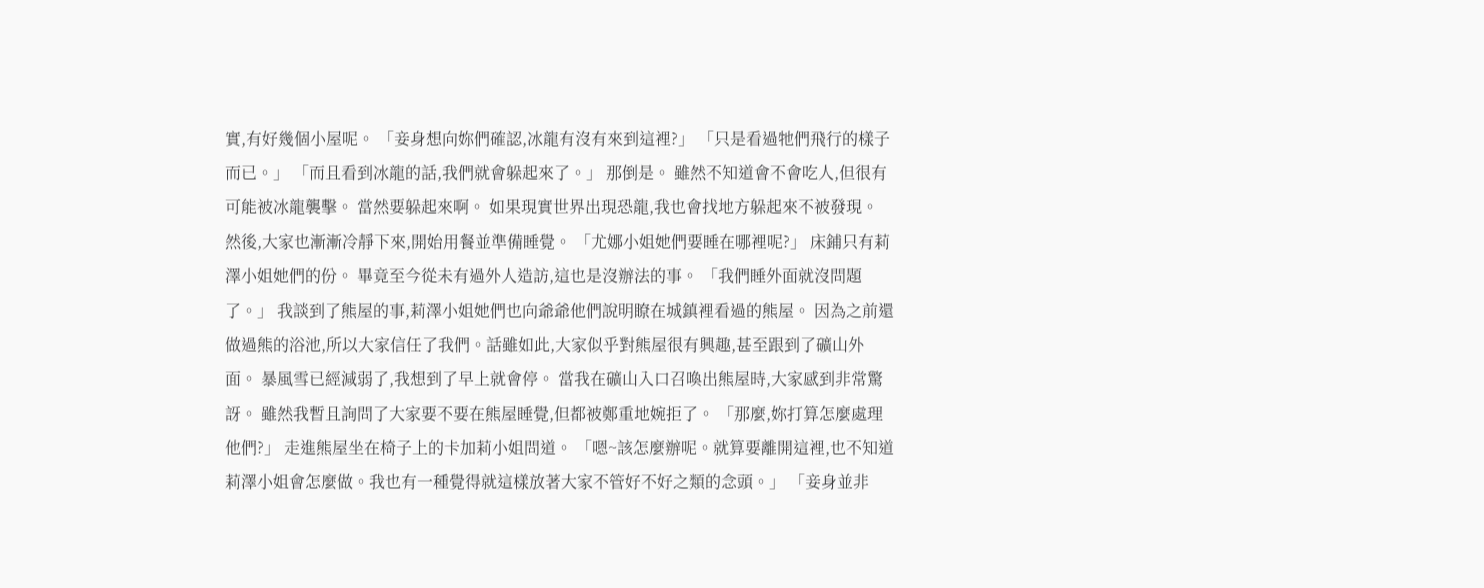實,有好幾個小屋呢。 「妾身想向妳們確認,冰龍有沒有來到這裡?」 「只是看過牠們飛行的樣子而已。」 「而且看到冰龍的話,我們就會躲起來了。」 那倒是。 雖然不知道會不會吃人,但很有可能被冰龍襲擊。 當然要躲起來啊。 如果現實世界出現恐龍,我也會找地方躲起來不被發現。 然後,大家也漸漸冷靜下來,開始用餐並準備睡覺。 「尤娜小姐她們要睡在哪裡呢?」 床鋪只有莉澤小姐她們的份。 畢竟至今從未有過外人造訪,這也是沒辦法的事。 「我們睡外面就沒問題了。」 我談到了熊屋的事,莉澤小姐她們也向爺爺他們說明瞭在城鎮裡看過的熊屋。 因為之前還做過熊的浴池,所以大家信任了我們。話雖如此,大家似乎對熊屋很有興趣,甚至跟到了礦山外面。 暴風雪已經減弱了,我想到了早上就會停。 當我在礦山入口召喚出熊屋時,大家感到非常驚訝。 雖然我暫且詢問了大家要不要在熊屋睡覺,但都被鄭重地婉拒了。 「那麼,妳打算怎麼處理他們?」 走進熊屋坐在椅子上的卡加莉小姐問道。 「嗯~該怎麼辦呢。就算要離開這裡,也不知道莉澤小姐會怎麼做。我也有一種覺得就這樣放著大家不管好不好之類的念頭。」 「妾身並非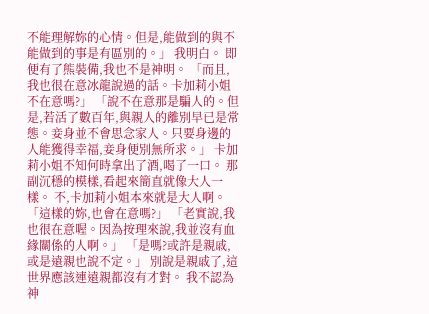不能理解妳的心情。但是,能做到的與不能做到的事是有區別的。」 我明白。 即便有了熊裝備,我也不是神明。 「而且,我也很在意冰龍說過的話。卡加莉小姐不在意嗎?」 「說不在意那是騙人的。但是,若活了數百年,與親人的離別早已是常態。妾身並不會思念家人。只要身邊的人能獲得幸福,妾身便別無所求。」 卡加莉小姐不知何時拿出了酒,喝了一口。 那副沉穩的模樣,看起來簡直就像大人一樣。 不,卡加莉小姐本來就是大人啊。 「這樣的妳,也會在意嗎?」 「老實說,我也很在意喔。因為按理來說,我並沒有血緣關係的人啊。」 「是嗎?或許是親戚,或是遠親也說不定。」 別說是親戚了,這世界應該連遠親都沒有才對。 我不認為神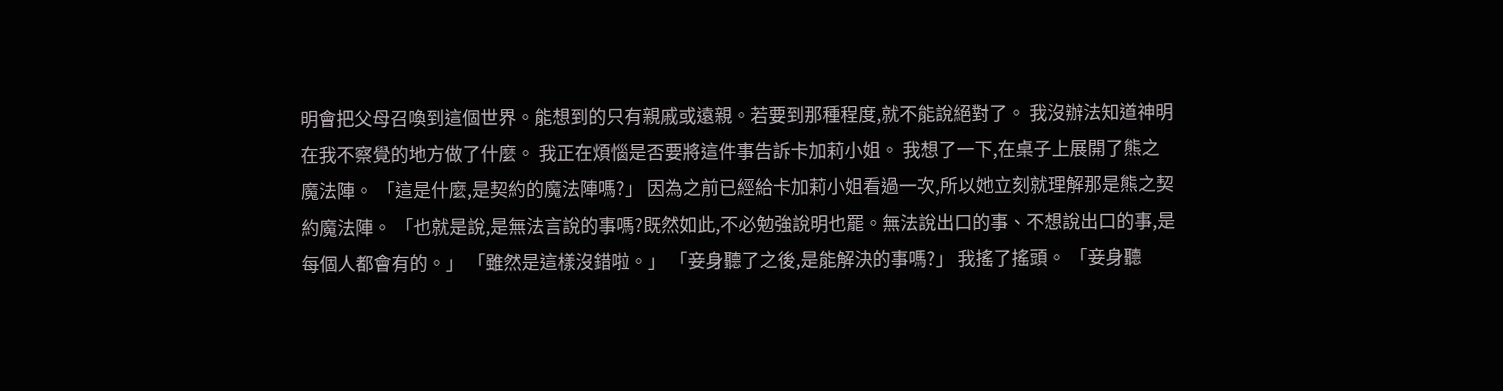明會把父母召喚到這個世界。能想到的只有親戚或遠親。若要到那種程度,就不能說絕對了。 我沒辦法知道神明在我不察覺的地方做了什麼。 我正在煩惱是否要將這件事告訴卡加莉小姐。 我想了一下,在桌子上展開了熊之魔法陣。 「這是什麼,是契約的魔法陣嗎?」 因為之前已經給卡加莉小姐看過一次,所以她立刻就理解那是熊之契約魔法陣。 「也就是說,是無法言說的事嗎?既然如此,不必勉強說明也罷。無法說出口的事、不想說出口的事,是每個人都會有的。」 「雖然是這樣沒錯啦。」 「妾身聽了之後,是能解決的事嗎?」 我搖了搖頭。 「妾身聽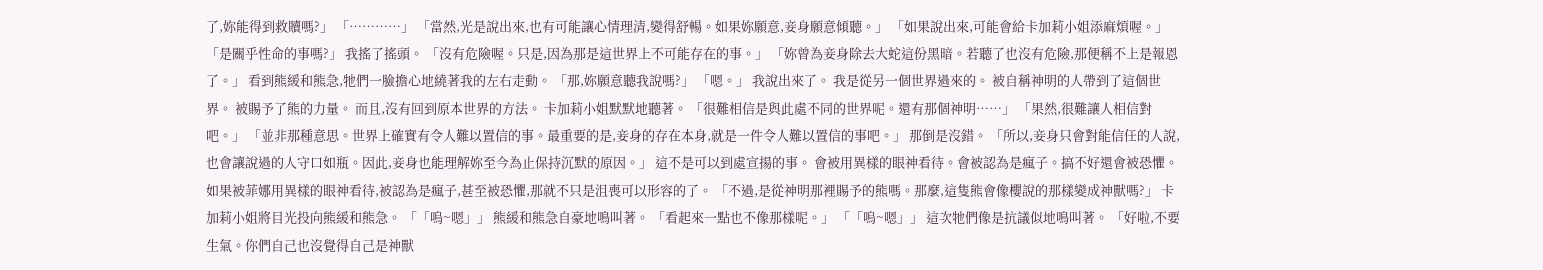了,妳能得到救贖嗎?」 「…………」 「當然,光是說出來,也有可能讓心情理清,變得舒暢。如果妳願意,妾身願意傾聽。」 「如果說出來,可能會給卡加莉小姐添麻煩喔。」 「是關乎性命的事嗎?」 我搖了搖頭。 「沒有危險喔。只是,因為那是這世界上不可能存在的事。」 「妳曾為妾身除去大蛇這份黑暗。若聽了也沒有危險,那便稱不上是報恩了。」 看到熊緩和熊急,牠們一臉擔心地繞著我的左右走動。 「那,妳願意聽我說嗎?」 「嗯。」 我說出來了。 我是從另一個世界過來的。 被自稱神明的人帶到了這個世界。 被賜予了熊的力量。 而且,沒有回到原本世界的方法。 卡加莉小姐默默地聽著。 「很難相信是與此處不同的世界呢。還有那個神明……」 「果然,很難讓人相信對吧。」 「並非那種意思。世界上確實有令人難以置信的事。最重要的是,妾身的存在本身,就是一件令人難以置信的事吧。」 那倒是沒錯。 「所以,妾身只會對能信任的人說,也會讓說過的人守口如瓶。因此,妾身也能理解妳至今為止保持沉默的原因。」 這不是可以到處宣揚的事。 會被用異樣的眼神看待。會被認為是瘋子。搞不好還會被恐懼。 如果被菲娜用異樣的眼神看待,被認為是瘋子,甚至被恐懼,那就不只是沮喪可以形容的了。 「不過,是從神明那裡賜予的熊嗎。那麼,這隻熊會像櫻說的那樣變成神獸嗎?」 卡加莉小姐將目光投向熊緩和熊急。 「「嗚~嗯」」 熊緩和熊急自豪地鳴叫著。 「看起來一點也不像那樣呢。」 「「嗚~嗯」」 這次牠們像是抗議似地鳴叫著。 「好啦,不要生氣。你們自己也沒覺得自己是神獸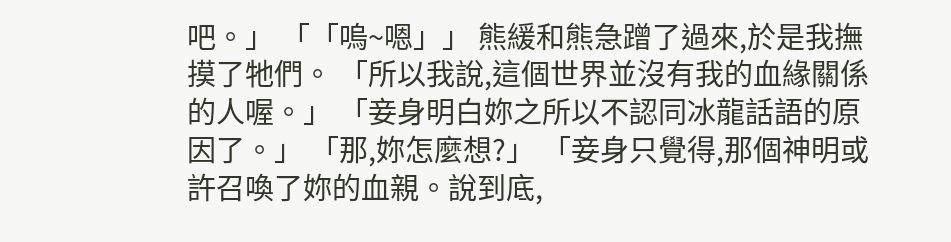吧。」 「「嗚~嗯」」 熊緩和熊急蹭了過來,於是我撫摸了牠們。 「所以我說,這個世界並沒有我的血緣關係的人喔。」 「妾身明白妳之所以不認同冰龍話語的原因了。」 「那,妳怎麼想?」 「妾身只覺得,那個神明或許召喚了妳的血親。說到底,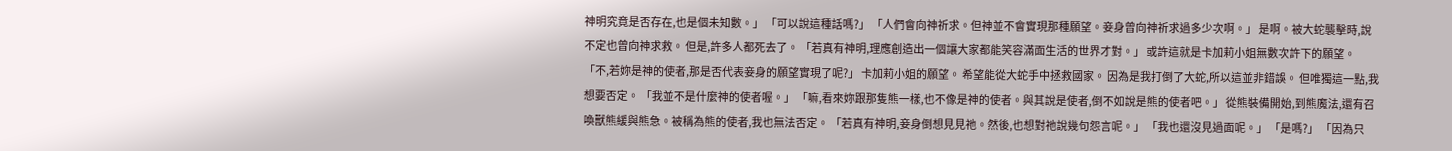神明究竟是否存在,也是個未知數。」 「可以說這種話嗎?」 「人們會向神祈求。但神並不會實現那種願望。妾身曾向神祈求過多少次啊。」 是啊。被大蛇襲擊時,說不定也曾向神求救。 但是,許多人都死去了。 「若真有神明,理應創造出一個讓大家都能笑容滿面生活的世界才對。」 或許這就是卡加莉小姐無數次許下的願望。 「不,若妳是神的使者,那是否代表妾身的願望實現了呢?」 卡加莉小姐的願望。 希望能從大蛇手中拯救國家。 因為是我打倒了大蛇,所以這並非錯誤。 但唯獨這一點,我想要否定。 「我並不是什麼神的使者喔。」 「嘛,看來妳跟那隻熊一樣,也不像是神的使者。與其說是使者,倒不如說是熊的使者吧。」 從熊裝備開始,到熊魔法,還有召喚獸熊緩與熊急。被稱為熊的使者,我也無法否定。 「若真有神明,妾身倒想見見祂。然後,也想對祂說幾句怨言呢。」 「我也還沒見過面呢。」 「是嗎?」 「因為只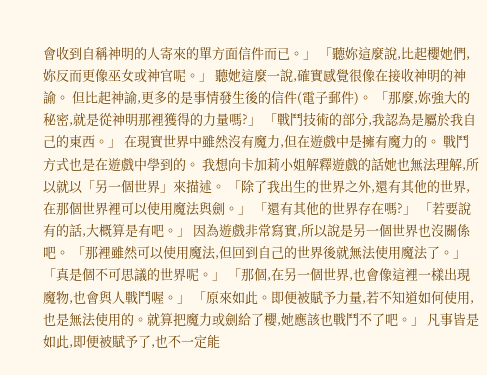會收到自稱神明的人寄來的單方面信件而已。」 「聽妳這麼說,比起櫻她們,妳反而更像巫女或神官呢。」 聽她這麼一說,確實感覺很像在接收神明的神諭。 但比起神諭,更多的是事情發生後的信件(電子郵件)。 「那麼,妳強大的秘密,就是從神明那裡獲得的力量嗎?」 「戰鬥技術的部分,我認為是屬於我自己的東西。」 在現實世界中雖然沒有魔力,但在遊戲中是擁有魔力的。 戰鬥方式也是在遊戲中學到的。 我想向卡加莉小姐解釋遊戲的話她也無法理解,所以就以「另一個世界」來描述。 「除了我出生的世界之外,還有其他的世界,在那個世界裡可以使用魔法與劍。」 「還有其他的世界存在嗎?」 「若要說有的話,大概算是有吧。」 因為遊戲非常寫實,所以說是另一個世界也沒關係吧。 「那裡雖然可以使用魔法,但回到自己的世界後就無法使用魔法了。」 「真是個不可思議的世界呢。」 「那個,在另一個世界,也會像這裡一樣出現魔物,也會與人戰鬥喔。」 「原來如此。即便被賦予力量,若不知道如何使用,也是無法使用的。就算把魔力或劍給了櫻,她應該也戰鬥不了吧。」 凡事皆是如此,即便被賦予了,也不一定能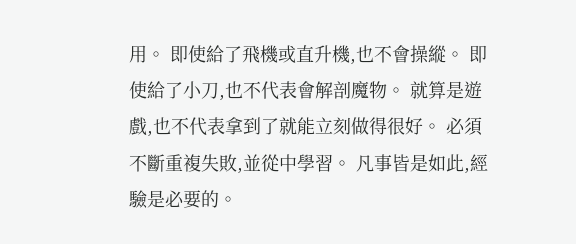用。 即使給了飛機或直升機,也不會操縱。 即使給了小刀,也不代表會解剖魔物。 就算是遊戲,也不代表拿到了就能立刻做得很好。 必須不斷重複失敗,並從中學習。 凡事皆是如此,經驗是必要的。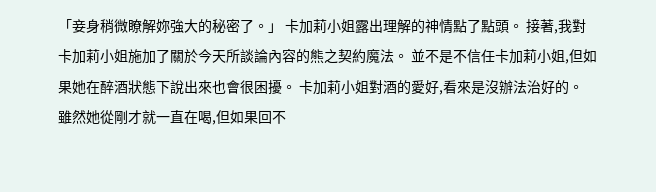「妾身稍微瞭解妳強大的秘密了。」 卡加莉小姐露出理解的神情點了點頭。 接著,我對卡加莉小姐施加了關於今天所談論內容的熊之契約魔法。 並不是不信任卡加莉小姐,但如果她在醉酒狀態下說出來也會很困擾。 卡加莉小姐對酒的愛好,看來是沒辦法治好的。 雖然她從剛才就一直在喝,但如果回不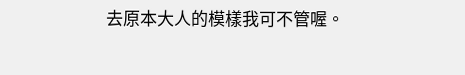去原本大人的模樣我可不管喔。